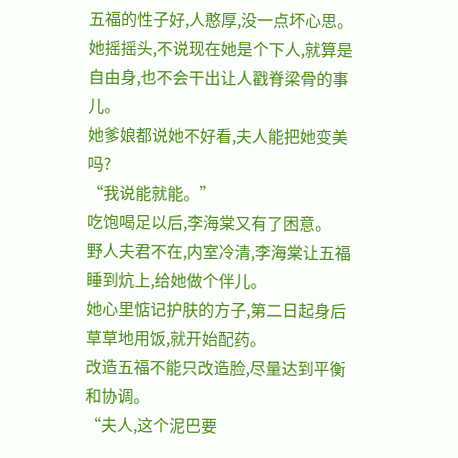五福的性子好,人憨厚,没一点坏心思。
她摇摇头,不说现在她是个下人,就算是自由身,也不会干出让人戳脊梁骨的事儿。
她爹娘都说她不好看,夫人能把她变美吗?
“我说能就能。”
吃饱喝足以后,李海棠又有了困意。
野人夫君不在,内室冷清,李海棠让五福睡到炕上,给她做个伴儿。
她心里惦记护肤的方子,第二日起身后草草地用饭,就开始配药。
改造五福不能只改造脸,尽量达到平衡和协调。
“夫人,这个泥巴要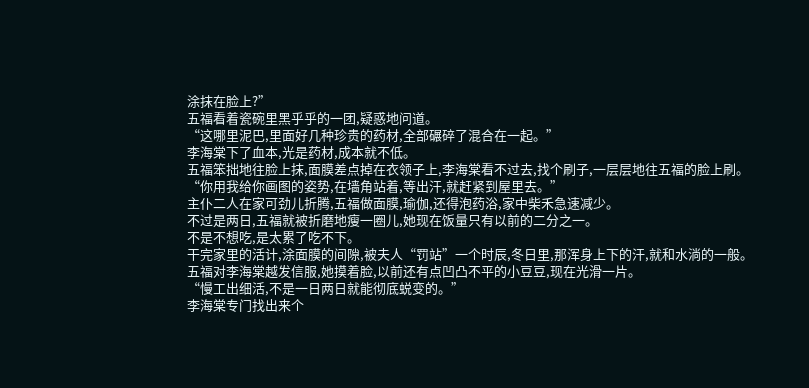涂抹在脸上?”
五福看着瓷碗里黑乎乎的一团,疑惑地问道。
“这哪里泥巴,里面好几种珍贵的药材,全部碾碎了混合在一起。”
李海棠下了血本,光是药材,成本就不低。
五福笨拙地往脸上抹,面膜差点掉在衣领子上,李海棠看不过去,找个刷子,一层层地往五福的脸上刷。
“你用我给你画图的姿势,在墙角站着,等出汗,就赶紧到屋里去。”
主仆二人在家可劲儿折腾,五福做面膜,瑜伽,还得泡药浴,家中柴禾急速减少。
不过是两日,五福就被折磨地瘦一圈儿,她现在饭量只有以前的二分之一。
不是不想吃,是太累了吃不下。
干完家里的活计,涂面膜的间隙,被夫人“罚站”一个时辰,冬日里,那浑身上下的汗,就和水淌的一般。
五福对李海棠越发信服,她摸着脸,以前还有点凹凸不平的小豆豆,现在光滑一片。
“慢工出细活,不是一日两日就能彻底蜕变的。”
李海棠专门找出来个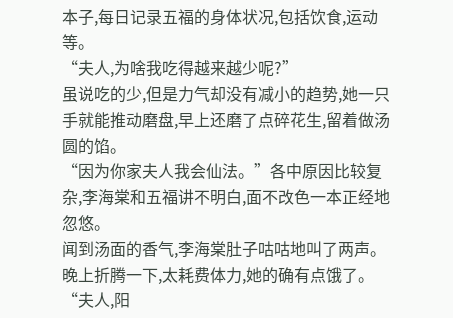本子,每日记录五福的身体状况,包括饮食,运动等。
“夫人,为啥我吃得越来越少呢?”
虽说吃的少,但是力气却没有减小的趋势,她一只手就能推动磨盘,早上还磨了点碎花生,留着做汤圆的馅。
“因为你家夫人我会仙法。”各中原因比较复杂,李海棠和五福讲不明白,面不改色一本正经地忽悠。
闻到汤面的香气,李海棠肚子咕咕地叫了两声。
晚上折腾一下,太耗费体力,她的确有点饿了。
“夫人,阳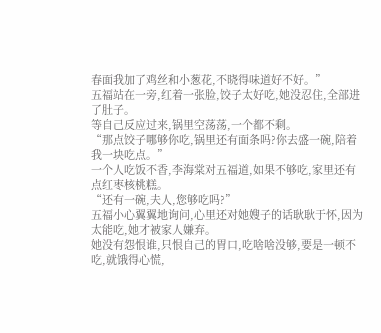春面我加了鸡丝和小葱花,不晓得味道好不好。”
五福站在一旁,红着一张脸,饺子太好吃,她没忍住,全部进了肚子。
等自己反应过来,锅里空荡荡,一个都不剩。
“那点饺子哪够你吃,锅里还有面条吗?你去盛一碗,陪着我一块吃点。”
一个人吃饭不香,李海棠对五福道,如果不够吃,家里还有点红枣核桃糕。
“还有一碗,夫人,您够吃吗?”
五福小心翼翼地询问,心里还对她嫂子的话耿耿于怀,因为太能吃,她才被家人嫌弃。
她没有怨恨谁,只恨自己的胃口,吃啥啥没够,要是一顿不吃,就饿得心慌,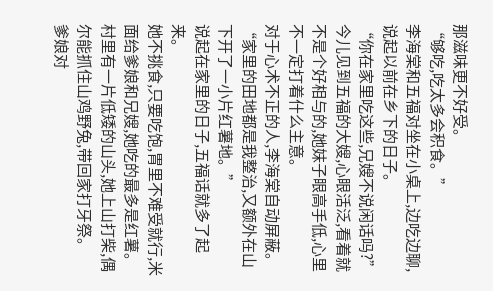那滋味更不好受。
“够吃,吃太多会积食。”
李海棠和五福对坐在小桌上,边吃边聊,说起以前在乡下的日子。
“你在家里吃这些,兄嫂不说闲话吗?”
今儿见到五福的大嫂,心眼活泛,看着就不是个好相与的,她妹子眼高手低,心里不一定打着什么主意。
对于心术不正的人,李海棠自动屏蔽。
“家里的田地都是我整治,又额外在山下开了一小片红薯地。”
说起在家里的日子,五福话就多了起来。
她不挑食,只要吃饱,胃里不难受就行,米面给爹娘和兄嫂,她吃的最多是红薯。
村里有一片低矮的山头,她上山打柴,偶尔能抓住山鸡野兔,带回家打牙祭。
爹娘对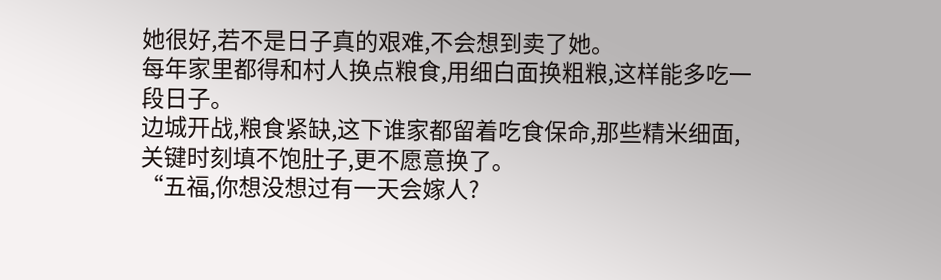她很好,若不是日子真的艰难,不会想到卖了她。
每年家里都得和村人换点粮食,用细白面换粗粮,这样能多吃一段日子。
边城开战,粮食紧缺,这下谁家都留着吃食保命,那些精米细面,关键时刻填不饱肚子,更不愿意换了。
“五福,你想没想过有一天会嫁人?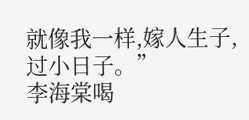就像我一样,嫁人生子,过小日子。”
李海棠喝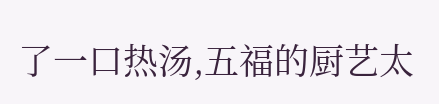了一口热汤,五福的厨艺太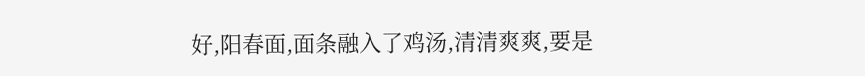好,阳春面,面条融入了鸡汤,清清爽爽,要是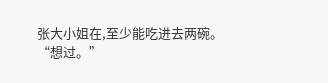张大小姐在,至少能吃进去两碗。
“想过。”